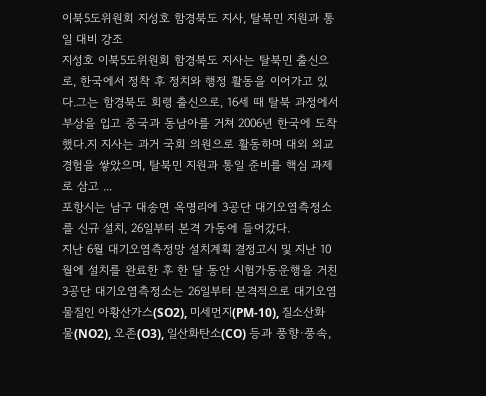이북5도위원회 지성호 함경북도 지사, 탈북민 지원과 통일 대비 강조
지성호 이북5도위원회 함경북도 지사는 탈북민 출신으로, 한국에서 정착 후 정치와 행정 활동을 이어가고 있다.그는 함경북도 회령 출신으로, 16세 때 탈북 과정에서 부상을 입고 중국과 동남아를 거쳐 2006년 한국에 도착했다.지 지사는 과거 국회 의원으로 활동하며 대외 외교 경험을 쌓았으며, 탈북민 지원과 통일 준비를 핵심 과제로 삼고 ...
포항시는 남구 대송면 옥명리에 3공단 대기오염측정소를 신규 설치, 26일부터 본격 가동에 들어갔다.
지난 6월 대기오염측정망 설치계획 결정고시 및 지난 10월에 설치를 완료한 후 한 달 동안 시험가동운행을 거친 3공단 대기오염측정소는 26일부터 본격적으로 대기오염물질인 아황산가스(SO2), 미세먼지(PM-10), 질소산화물(NO2), 오존(O3), 일산화탄소(CO) 등과 풍향·풍속,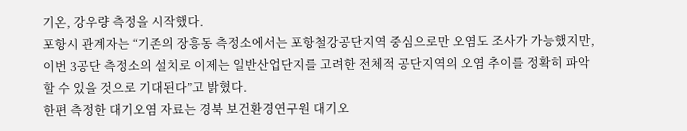기온, 강우량 측정을 시작했다.
포항시 관계자는 “기존의 장흥동 측정소에서는 포항철강공단지역 중심으로만 오염도 조사가 가능했지만, 이번 3공단 측정소의 설치로 이제는 일반산업단지를 고려한 전체적 공단지역의 오염 추이를 정확히 파악할 수 있을 것으로 기대된다”고 밝혔다.
한편 측정한 대기오염 자료는 경북 보건환경연구원 대기오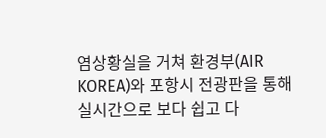염상황실을 거쳐 환경부(AIR KOREA)와 포항시 전광판을 통해 실시간으로 보다 쉽고 다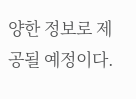양한 정보로 제공될 예정이다.